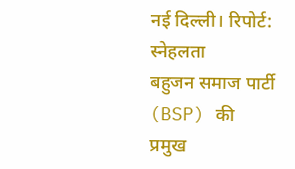नई दिल्ली। रिपोर्ट: स्नेहलता
बहुजन समाज पार्टी (BSP) की प्रमुख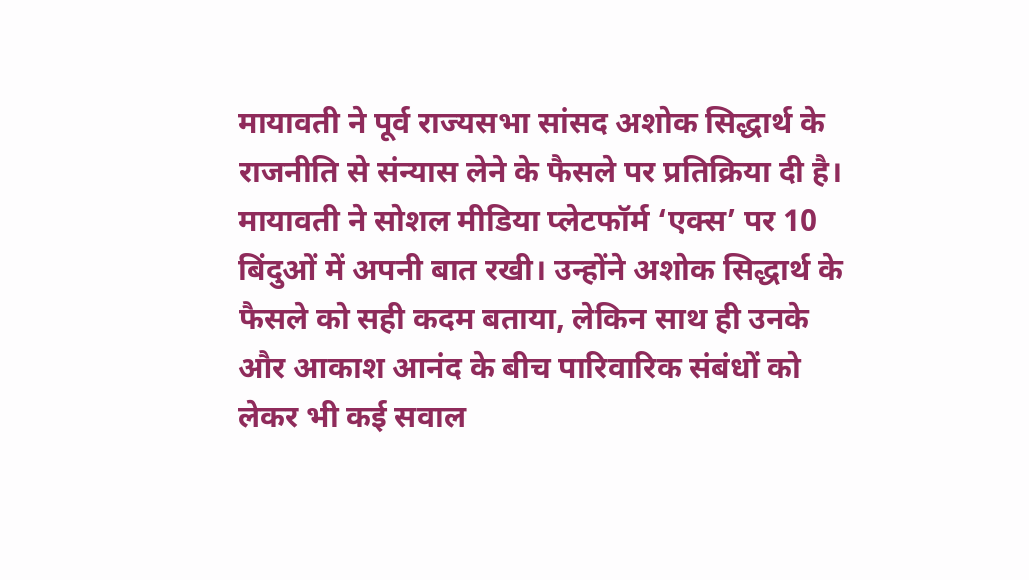मायावती ने पूर्व राज्यसभा सांसद अशोक सिद्धार्थ के राजनीति से संन्यास लेने के फैसले पर प्रतिक्रिया दी है। मायावती ने सोशल मीडिया प्लेटफॉर्म ‘एक्स’ पर 10 बिंदुओं में अपनी बात रखी। उन्होंने अशोक सिद्धार्थ के फैसले को सही कदम बताया, लेकिन साथ ही उनके और आकाश आनंद के बीच पारिवारिक संबंधों को लेकर भी कई सवाल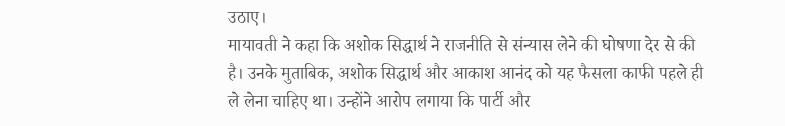उठाए।
मायावती ने कहा कि अशोक सिद्धार्थ ने राजनीति से संन्यास लेने की घोषणा देर से की है। उनके मुताबिक, अशोक सिद्धार्थ और आकाश आनंद को यह फैसला काफी पहले ही ले लेना चाहिए था। उन्होंने आरोप लगाया कि पार्टी और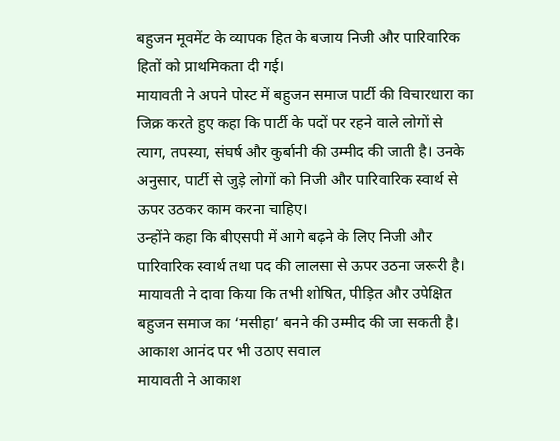बहुजन मूवमेंट के व्यापक हित के बजाय निजी और पारिवारिक हितों को प्राथमिकता दी गई।
मायावती ने अपने पोस्ट में बहुजन समाज पार्टी की विचारधारा का जिक्र करते हुए कहा कि पार्टी के पदों पर रहने वाले लोगों से त्याग, तपस्या, संघर्ष और कुर्बानी की उम्मीद की जाती है। उनके अनुसार, पार्टी से जुड़े लोगों को निजी और पारिवारिक स्वार्थ से ऊपर उठकर काम करना चाहिए।
उन्होंने कहा कि बीएसपी में आगे बढ़ने के लिए निजी और पारिवारिक स्वार्थ तथा पद की लालसा से ऊपर उठना जरूरी है। मायावती ने दावा किया कि तभी शोषित, पीड़ित और उपेक्षित बहुजन समाज का ‘मसीहा’ बनने की उम्मीद की जा सकती है।
आकाश आनंद पर भी उठाए सवाल
मायावती ने आकाश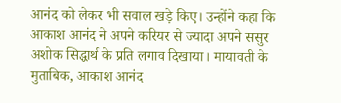आनंद को लेकर भी सवाल खड़े किए। उन्होंने कहा कि आकाश आनंद ने अपने करियर से ज्यादा अपने ससुर अशोक सिद्धार्थ के प्रति लगाव दिखाया। मायावती के मुताबिक, आकाश आनंद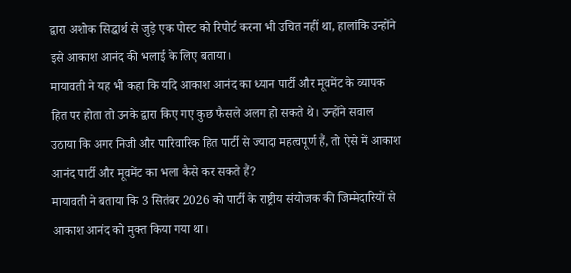द्वारा अशोक सिद्धार्थ से जुड़े एक पोस्ट को रिपोर्ट करना भी उचित नहीं था, हालांकि उन्होंने इसे आकाश आनंद की भलाई के लिए बताया।
मायावती ने यह भी कहा कि यदि आकाश आनंद का ध्यान पार्टी और मूवमेंट के व्यापक हित पर होता तो उनके द्वारा किए गए कुछ फैसले अलग हो सकते थे। उन्होंने सवाल उठाया कि अगर निजी और पारिवारिक हित पार्टी से ज्यादा महत्वपूर्ण हैं, तो ऐसे में आकाश आनंद पार्टी और मूवमेंट का भला कैसे कर सकते हैं?
मायावती ने बताया कि 3 सितंबर 2026 को पार्टी के राष्ट्रीय संयोजक की जिम्मेदारियों से आकाश आनंद को मुक्त किया गया था।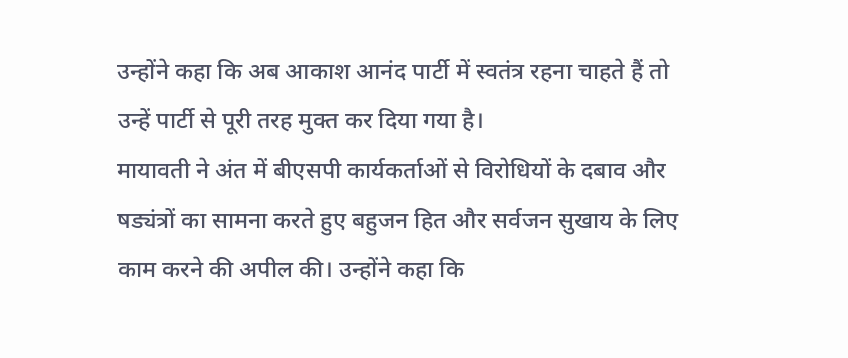उन्होंने कहा कि अब आकाश आनंद पार्टी में स्वतंत्र रहना चाहते हैं तो उन्हें पार्टी से पूरी तरह मुक्त कर दिया गया है।
मायावती ने अंत में बीएसपी कार्यकर्ताओं से विरोधियों के दबाव और षड्यंत्रों का सामना करते हुए बहुजन हित और सर्वजन सुखाय के लिए काम करने की अपील की। उन्होंने कहा कि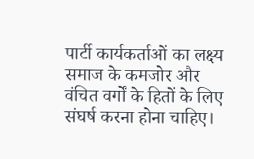पार्टी कार्यकर्ताओं का लक्ष्य समाज के कमजोर और वंचित वर्गों के हितों के लिए संघर्ष करना होना चाहिए।